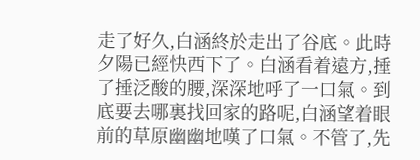走了好久,白涵終於走出了谷底。此時夕陽已經快西下了。白涵看着遠方,捶了捶泛酸的腰,深深地呼了一口氣。到底要去哪裏找回家的路呢,白涵望着眼前的草原幽幽地嘆了口氣。不管了,先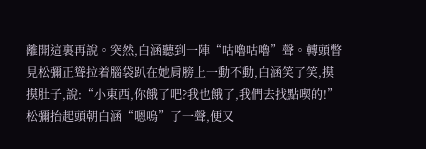離開這裏再說。突然,白涵聽到一陣“咕嚕咕嚕”聲。轉頭瞥見松彌正聳拉着腦袋趴在她肩膀上一動不動,白涵笑了笑,摸摸肚子,說:“小東西,你餓了吧?我也餓了,我們去找點喫的!”松彌抬起頭朝白涵“嗯嗚”了一聲,便又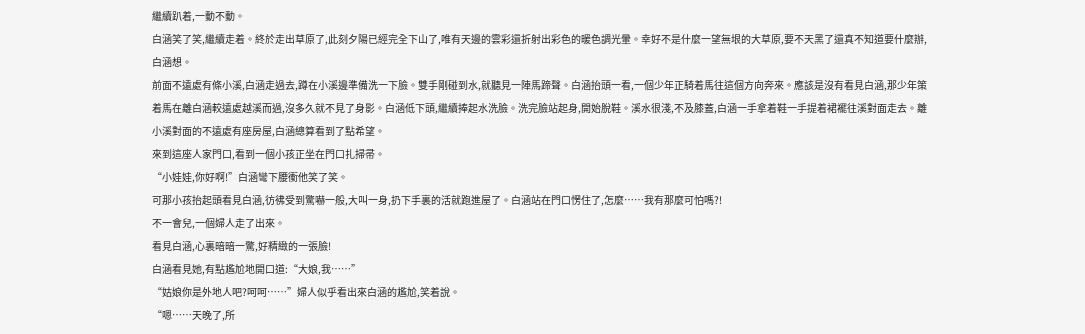繼續趴着,一動不動。
白涵笑了笑,繼續走着。終於走出草原了,此刻夕陽已經完全下山了,唯有天邊的雲彩還折射出彩色的暖色調光暈。幸好不是什麼一望無垠的大草原,要不天黑了還真不知道要什麼辦,白涵想。
前面不遠處有條小溪,白涵走過去,蹲在小溪邊準備洗一下臉。雙手剛碰到水,就聽見一陣馬蹄聲。白涵抬頭一看,一個少年正騎着馬往這個方向奔來。應該是沒有看見白涵,那少年策着馬在離白涵較遠處越溪而過,沒多久就不見了身影。白涵低下頭,繼續捧起水洗臉。洗完臉站起身,開始脫鞋。溪水很淺,不及膝蓋,白涵一手拿着鞋一手提着裙襬往溪對面走去。離小溪對面的不遠處有座房屋,白涵總算看到了點希望。
來到這座人家門口,看到一個小孩正坐在門口扎掃帚。
“小娃娃,你好啊!”白涵彎下腰衝他笑了笑。
可那小孩抬起頭看見白涵,彷彿受到驚嚇一般,大叫一身,扔下手裏的活就跑進屋了。白涵站在門口愣住了,怎麼……我有那麼可怕嗎?!
不一會兒,一個婦人走了出來。
看見白涵,心裏暗暗一驚,好精緻的一張臉!
白涵看見她,有點尷尬地開口道:“大娘,我……”
“姑娘你是外地人吧?呵呵……”婦人似乎看出來白涵的尷尬,笑着說。
“嗯……天晚了,所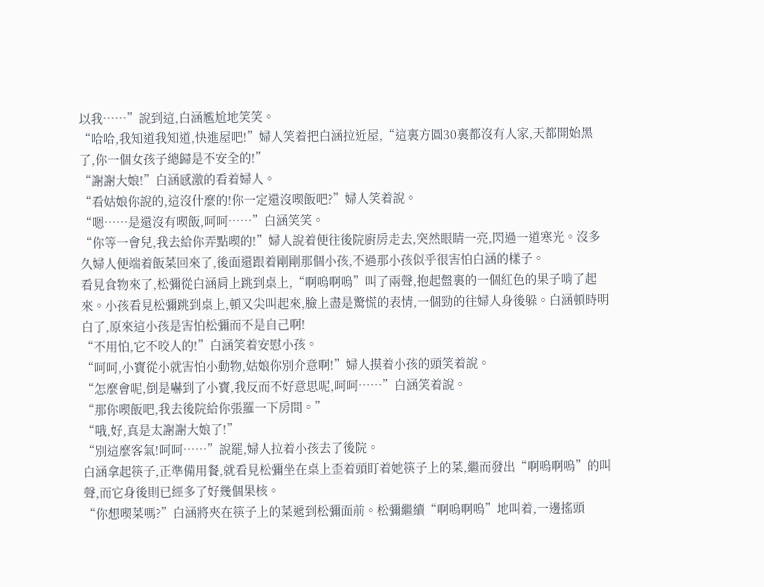以我……”說到這,白涵尷尬地笑笑。
“哈哈,我知道我知道,快進屋吧!”婦人笑着把白涵拉近屋,“這裏方圓30裏都沒有人家,天都開始黑了,你一個女孩子總歸是不安全的!”
“謝謝大娘!”白涵感激的看着婦人。
“看姑娘你說的,這沒什麼的!你一定還沒喫飯吧?”婦人笑着說。
“嗯……是還沒有喫飯,呵呵……”白涵笑笑。
“你等一會兒,我去給你弄點喫的!”婦人說着便往後院廚房走去,突然眼睛一亮,閃過一道寒光。沒多久婦人便端着飯菜回來了,後面還跟着剛剛那個小孩,不過那小孩似乎很害怕白涵的樣子。
看見食物來了,松彌從白涵肩上跳到桌上,“啊嗚啊嗚”叫了兩聲,抱起盤裏的一個紅色的果子啃了起來。小孩看見松彌跳到桌上,頓又尖叫起來,臉上盡是驚慌的表情,一個勁的往婦人身後躲。白涵頓時明白了,原來這小孩是害怕松彌而不是自己啊!
“不用怕,它不咬人的!”白涵笑着安慰小孩。
“呵呵,小寶從小就害怕小動物,姑娘你別介意啊!”婦人摸着小孩的頭笑着說。
“怎麼會呢,倒是嚇到了小寶,我反而不好意思呢,呵呵……”白涵笑着說。
“那你喫飯吧,我去後院給你張羅一下房間。”
“哦,好,真是太謝謝大娘了!”
“別這麼客氣!呵呵……”說罷,婦人拉着小孩去了後院。
白涵拿起筷子,正準備用餐,就看見松彌坐在桌上歪着頭盯着她筷子上的菜,繼而發出“啊嗚啊嗚”的叫聲,而它身後則已經多了好幾個果核。
“你想喫菜嗎?”白涵將夾在筷子上的菜遞到松彌面前。松彌繼續“啊嗚啊嗚”地叫着,一邊搖頭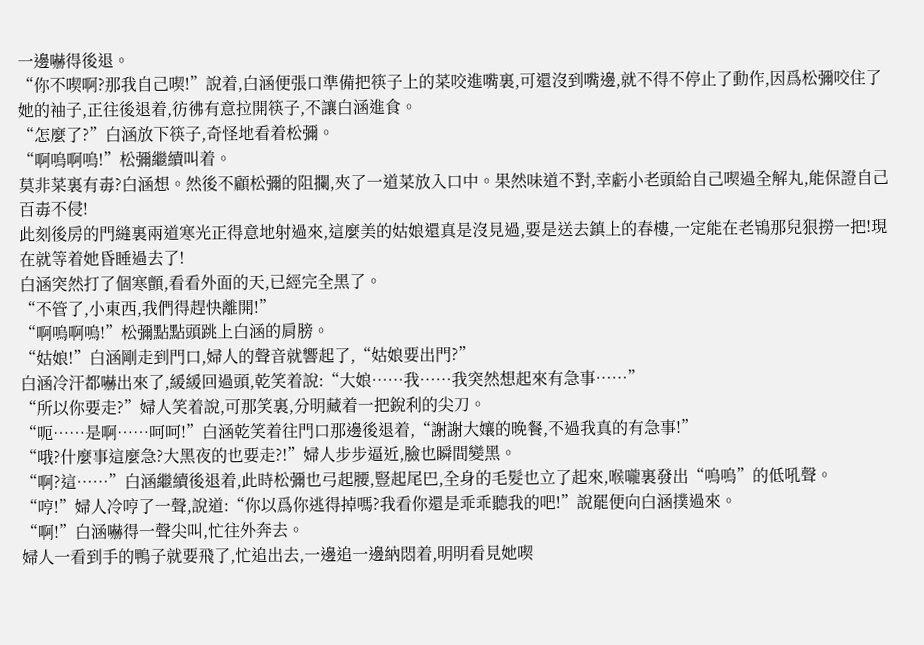一邊嚇得後退。
“你不喫啊?那我自己喫!”說着,白涵便張口準備把筷子上的菜咬進嘴裏,可還沒到嘴邊,就不得不停止了動作,因爲松彌咬住了她的袖子,正往後退着,彷彿有意拉開筷子,不讓白涵進食。
“怎麼了?”白涵放下筷子,奇怪地看着松彌。
“啊嗚啊嗚!”松彌繼續叫着。
莫非菜裏有毒?白涵想。然後不顧松彌的阻攔,夾了一道菜放入口中。果然味道不對,幸虧小老頭給自己喫過全解丸,能保證自己百毒不侵!
此刻後房的門縫裏兩道寒光正得意地射過來,這麼美的姑娘還真是沒見過,要是送去鎮上的春樓,一定能在老鴇那兒狠撈一把!現在就等着她昏睡過去了!
白涵突然打了個寒顫,看看外面的天,已經完全黑了。
“不管了,小東西,我們得趕快離開!”
“啊嗚啊嗚!”松彌點點頭跳上白涵的肩膀。
“姑娘!”白涵剛走到門口,婦人的聲音就響起了,“姑娘要出門?”
白涵冷汗都嚇出來了,緩緩回過頭,乾笑着說:“大娘……我……我突然想起來有急事……”
“所以你要走?”婦人笑着說,可那笑裏,分明藏着一把銳利的尖刀。
“呃……是啊……呵呵!”白涵乾笑着往門口那邊後退着,“謝謝大孃的晚餐,不過我真的有急事!”
“哦?什麼事這麼急?大黑夜的也要走?!”婦人步步逼近,臉也瞬間變黑。
“啊?這……”白涵繼續後退着,此時松彌也弓起腰,豎起尾巴,全身的毛髮也立了起來,喉嚨裏發出“嗚嗚”的低吼聲。
“哼!”婦人冷哼了一聲,說道:“你以爲你逃得掉嗎?我看你還是乖乖聽我的吧!”說罷便向白涵撲過來。
“啊!”白涵嚇得一聲尖叫,忙往外奔去。
婦人一看到手的鴨子就要飛了,忙追出去,一邊追一邊納悶着,明明看見她喫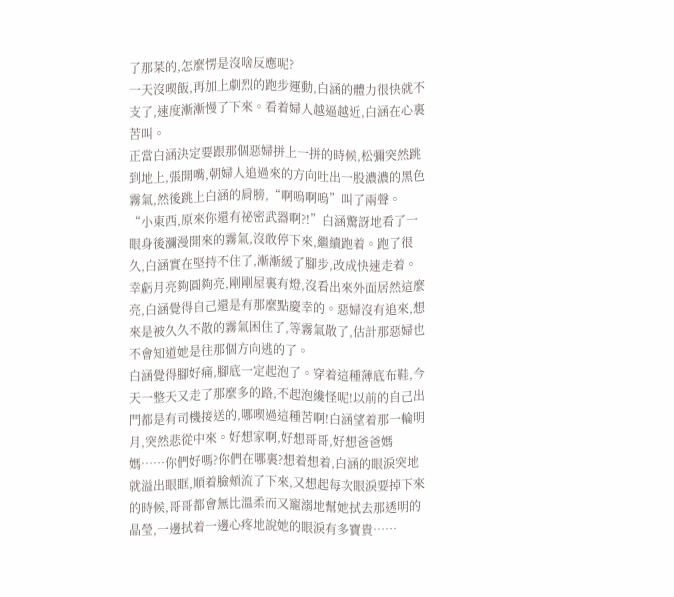了那菜的,怎麼愣是沒啥反應呢?
一天沒喫飯,再加上劇烈的跑步運動,白涵的體力很快就不支了,速度漸漸慢了下來。看着婦人越逼越近,白涵在心裏苦叫。
正當白涵決定要跟那個惡婦拼上一拼的時候,松彌突然跳到地上,張開嘴,朝婦人追過來的方向吐出一股濃濃的黑色霧氣,然後跳上白涵的肩膀,“啊嗚啊嗚”叫了兩聲。
“小東西,原來你還有祕密武器啊?!”白涵驚訝地看了一眼身後瀰漫開來的霧氣,沒敢停下來,繼續跑着。跑了很久,白涵實在堅持不住了,漸漸緩了腳步,改成快速走着。幸虧月亮夠圓夠亮,剛剛屋裏有燈,沒看出來外面居然這麼亮,白涵覺得自己還是有那麼點慶幸的。惡婦沒有追來,想來是被久久不散的霧氣困住了,等霧氣散了,估計那惡婦也不會知道她是往那個方向逃的了。
白涵覺得腳好痛,腳底一定起泡了。穿着這種薄底布鞋,今天一整天又走了那麼多的路,不起泡纔怪呢!以前的自己出門都是有司機接送的,哪喫過這種苦啊!白涵望着那一輪明月,突然悲從中來。好想家啊,好想哥哥,好想爸爸媽媽……你們好嗎?你們在哪裏?想着想着,白涵的眼淚突地就溢出眼眶,順着臉頰流了下來,又想起每次眼淚要掉下來的時候,哥哥都會無比溫柔而又寵溺地幫她拭去那透明的晶瑩,一邊拭着一邊心疼地說她的眼淚有多寶貴……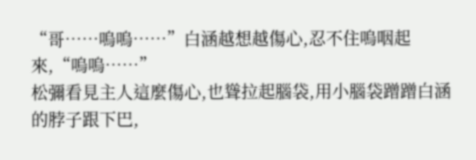“哥……嗚嗚……”白涵越想越傷心,忍不住嗚咽起來,“嗚嗚……”
松彌看見主人這麼傷心,也聳拉起腦袋,用小腦袋蹭蹭白涵的脖子跟下巴,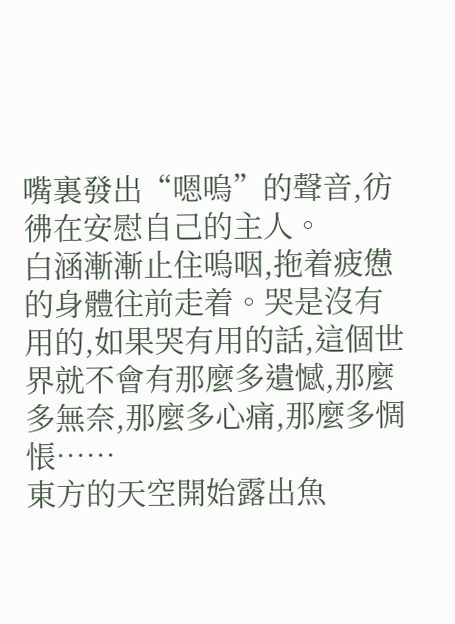嘴裏發出“嗯嗚”的聲音,彷彿在安慰自己的主人。
白涵漸漸止住嗚咽,拖着疲憊的身體往前走着。哭是沒有用的,如果哭有用的話,這個世界就不會有那麼多遺憾,那麼多無奈,那麼多心痛,那麼多惆悵……
東方的天空開始露出魚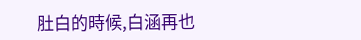肚白的時候,白涵再也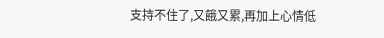支持不住了,又餓又累,再加上心情低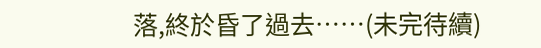落,終於昏了過去……(未完待續)